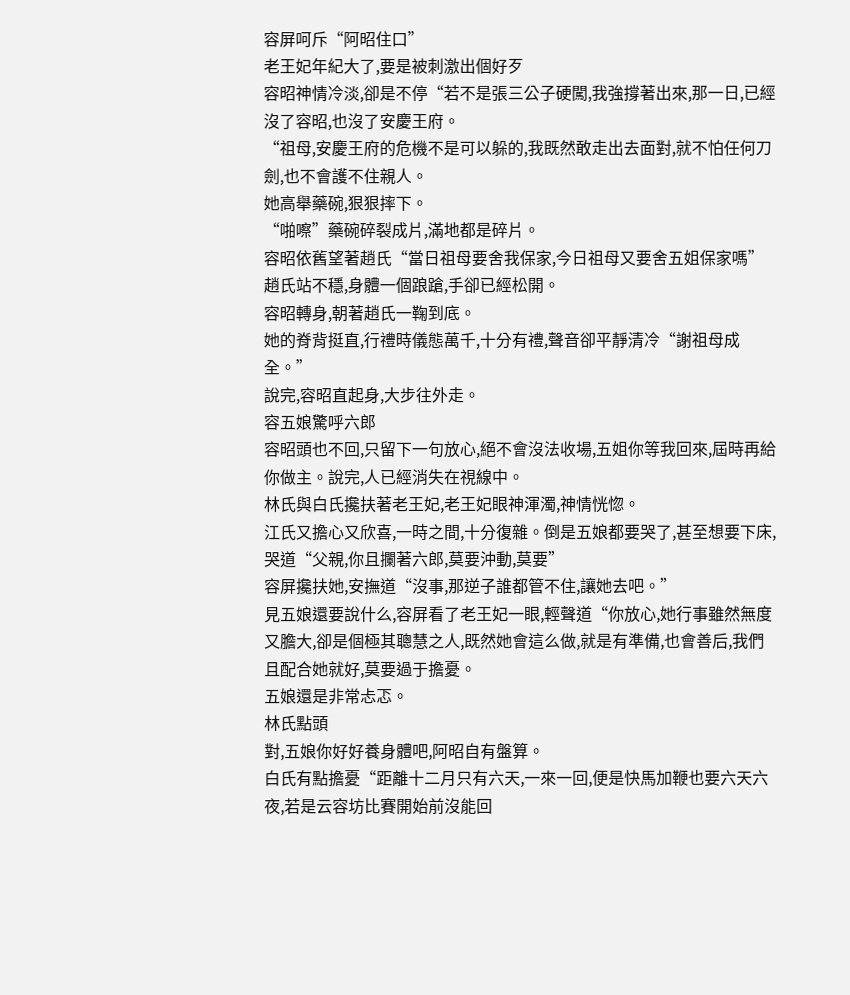容屏呵斥“阿昭住口”
老王妃年紀大了,要是被刺激出個好歹
容昭神情冷淡,卻是不停“若不是張三公子硬闖,我強撐著出來,那一日,已經沒了容昭,也沒了安慶王府。
“祖母,安慶王府的危機不是可以躲的,我既然敢走出去面對,就不怕任何刀劍,也不會護不住親人。
她高舉藥碗,狠狠摔下。
“啪嚓”藥碗碎裂成片,滿地都是碎片。
容昭依舊望著趙氏“當日祖母要舍我保家,今日祖母又要舍五姐保家嗎”趙氏站不穩,身體一個踉蹌,手卻已經松開。
容昭轉身,朝著趙氏一鞠到底。
她的脊背挺直,行禮時儀態萬千,十分有禮,聲音卻平靜清冷“謝祖母成全。”
說完,容昭直起身,大步往外走。
容五娘驚呼六郎
容昭頭也不回,只留下一句放心,絕不會沒法收場,五姐你等我回來,屆時再給你做主。說完,人已經消失在視線中。
林氏與白氏攙扶著老王妃,老王妃眼神渾濁,神情恍惚。
江氏又擔心又欣喜,一時之間,十分復雜。倒是五娘都要哭了,甚至想要下床,哭道“父親,你且攔著六郎,莫要沖動,莫要”
容屏攙扶她,安撫道“沒事,那逆子誰都管不住,讓她去吧。”
見五娘還要說什么,容屏看了老王妃一眼,輕聲道“你放心,她行事雖然無度又膽大,卻是個極其聰慧之人,既然她會這么做,就是有準備,也會善后,我們且配合她就好,莫要過于擔憂。
五娘還是非常忐忑。
林氏點頭
對,五娘你好好養身體吧,阿昭自有盤算。
白氏有點擔憂“距離十二月只有六天,一來一回,便是快馬加鞭也要六天六夜,若是云容坊比賽開始前沒能回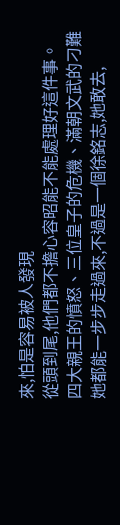來,怕是容易被人發現
從頭到尾,他們都不擔心容昭能不能處理好這件事。
四大親王的憤怒、三位皇子的危機、滿朝文武的刁難她都能一步步走過來,不過是一個徐銘志,她敢去,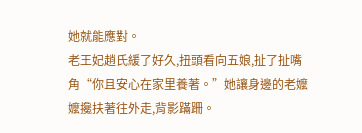她就能應對。
老王妃趙氏緩了好久,扭頭看向五娘,扯了扯嘴角“你且安心在家里養著。”她讓身邊的老嬤嬤攙扶著往外走,背影蹣跚。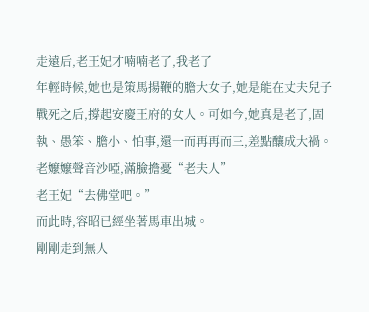走遠后,老王妃才喃喃老了,我老了
年輕時候,她也是策馬揚鞭的膽大女子,她是能在丈夫兒子戰死之后,撐起安慶王府的女人。可如今,她真是老了,固執、愚笨、膽小、怕事,還一而再再而三,差點釀成大禍。
老嬤嬤聲音沙啞,滿臉擔憂“老夫人”
老王妃“去佛堂吧。”
而此時,容昭已經坐著馬車出城。
剛剛走到無人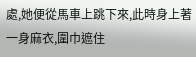處,她便從馬車上跳下來,此時身上著一身麻衣,圍巾遮住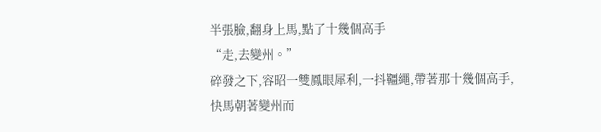半張臉,翻身上馬,點了十幾個高手
“走,去變州。”
碎發之下,容昭一雙鳳眼犀利,一抖韁繩,帶著那十幾個高手,快馬朝著變州而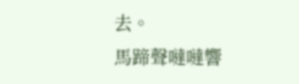去。
馬蹄聲噠噠響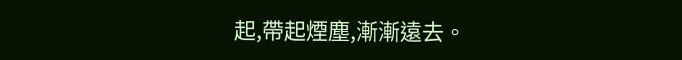起,帶起煙塵,漸漸遠去。